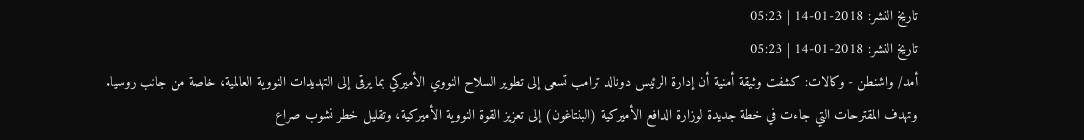تاريخ النشر: 2018-01-14 | 05:23
تاريخ النشر: 2018-01-14 | 05:23
أمد/ واشنطن - وكالات: كشفت وثيقة أمنية أن إدارة الرئيس دونالد ترامب تسعى إلى تطوير السلاح النووي الأميركي بما يرقى إلى التهديدات النووية العالمية، خاصة من جانب روسيا.
وتهدف المقترحات التي جاءت في خطة جديدة لوزارة الدافع الأميركية (البنتاغون) إلى تعزيز القوة النووية الأميركية، وتقليل خطر نشوب صراع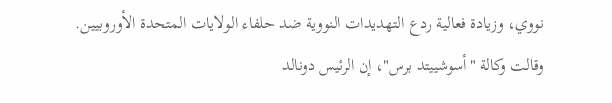نووي، وزيادة فعالية ردع التهديدات النووية ضد حلفاء الولايات المتحدة الأوروبيين.
وقالت وكالة "أسوشييتد برس"، إن الرئيس دونالد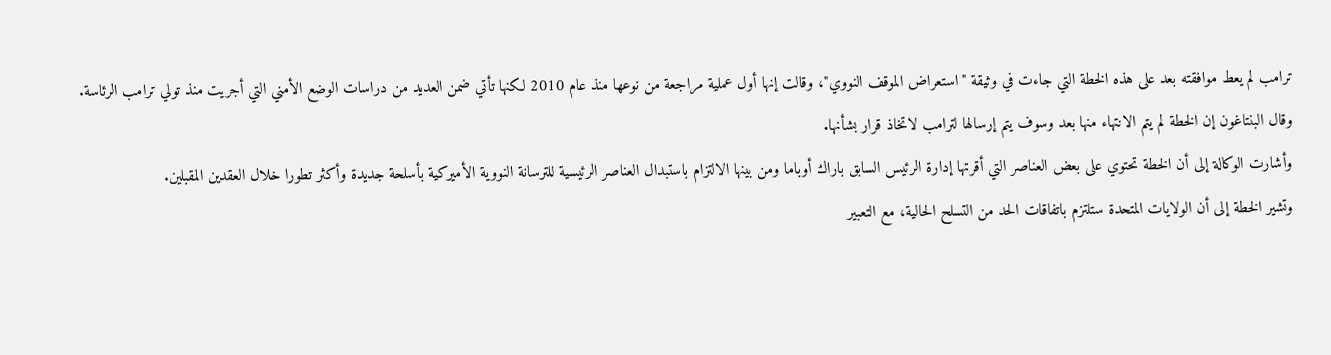ترامب لم يعط موافقته بعد على هذه الخطة التي جاءت في وثيقة "استعراض الموقف النووي"، وقالت إنها أول عملية مراجعة من نوعها منذ عام 2010 لكنها تأتي ضمن العديد من دراسات الوضع الأمني التي أجريت منذ تولي ترامب الرئاسة.
وقال البنتاغون إن الخطة لم يتم الانتهاء منها بعد وسوف يتم إرسالها لترامب لاتخاذ قرار بشأنها.
وأشارت الوكالة إلى أن الخطة تحتوي على بعض العناصر التي أقرتها إدارة الرئيس السابق باراك أوباما ومن بينها الالتزام باستبدال العناصر الرئيسية للترسانة النووية الأميركية بأسلحة جديدة وأكثر تطورا خلال العقدين المقبلين.
وتشير الخطة إلى أن الولايات المتحدة ستلتزم باتفاقات الحد من التسلح الحالية، مع التعبير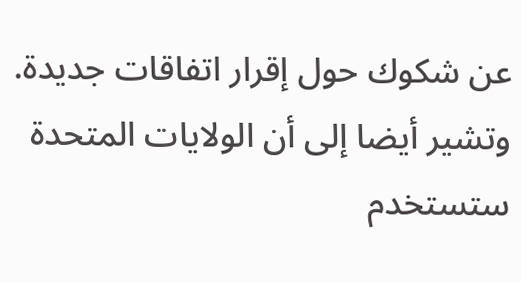عن شكوك حول إقرار اتفاقات جديدة.
وتشير أيضا إلى أن الولايات المتحدة ستستخدم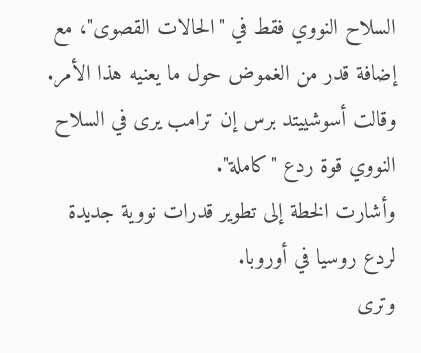السلاح النووي فقط في "الحالات القصوى"، مع إضافة قدر من الغموض حول ما يعنيه هذا الأمر.
وقالت أسوشييتد برس إن ترامب يرى في السلاح النووي قوة ردع "كاملة".
وأشارت الخطة إلى تطوير قدرات نووية جديدة لردع روسيا في أوروبا.
وترى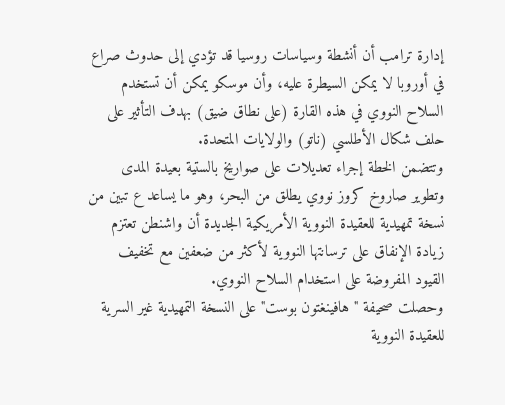إدارة ترامب أن أنشطة وسياسات روسيا قد تؤدي إلى حدوث صراع في أوروبا لا يمكن السيطرة عليه، وأن موسكو يمكن أن تستخدم السلاح النووي في هذه القارة (على نطاق ضيق) بهدف التأثير على حلف شكال الأطلسي (ناتو) والولايات المتحدة.
وتتضمن الخطة إجراء تعديلات على صواريخ بالستية بعيدة المدى وتطوير صاروخ كروز نووي يطلق من البحر، وهو ما يساعد ع تبين من نسخة تمهيدية للعقيدة النووية الأمريكية الجديدة أن واشنطن تعتزم زيادة الإنفاق على ترسانتها النووية لأكثر من ضعفين مع تخفيف القيود المفروضة على استخدام السلاح النووي.
وحصلت صحيفة "هافينغتون بوست" على النسخة التمهيدية غير السرية للعقيدة النووية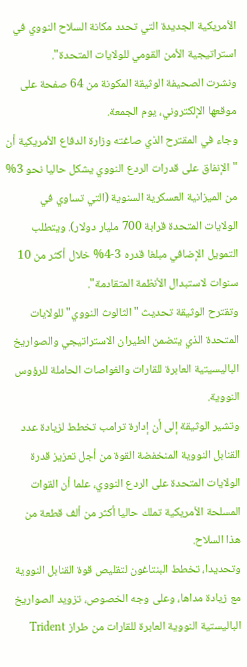الأمريكية الجديدة التي تحدد مكانة السلاح النووي في استراتيجية الأمن القومي للولايات المتحدة".
ونشرت الصحيفة الوثيقة المكونة من 64 صفحة على موقعها الإلكتروني، يوم الجمعة.
وجاء في المقترح الذي صاغته وزارة الدفاع الأمريكية أن "الإنفاق على قدرات الردع النووي يشكل حاليا نحو 3% من الميزانية العسكرية السنوية (التي تساوي في الولايات المتحدة قرابة 700 مليار دولار). ويتطلب التمويل الإضافي مبلغا قدره 3-4% خلال أكثر من 10 سنوات لاستبدال الأنظمة المتقادمة".
وتقترح الوثيقة تحديث "الثالوث النووي" للولايات المتحدة الذي يتضمن الطيران الاستراتيجي والصواريخ الباليسيتية العابرة للقارات والغواصات الحاملة للرؤوس النووية.
وتشير الوثيقة إلى أن إدارة ترامب تخطط لزيادة عدد القنابل النووية المنخفضة القوة من أجل تعزيز قدرة الولايات المتحدة على الردع النووي، علما أن القوات المسلحة الأمريكية تملك حاليا أكثر من ألف قطعة من هذا السلاح.
وتحديدا، تخطط البنتاغون لتقليص قوة القنابل النووية مع زيادة مداها، وعلى وجه الخصوص، تزويد الصواريخ الباليستية النووية العابرة للقارات من طراز Trident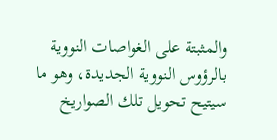والمثبتة على الغواصات النووية بالرؤوس النووية الجديدة، وهو ما سيتيح تحويل تلك الصواريخ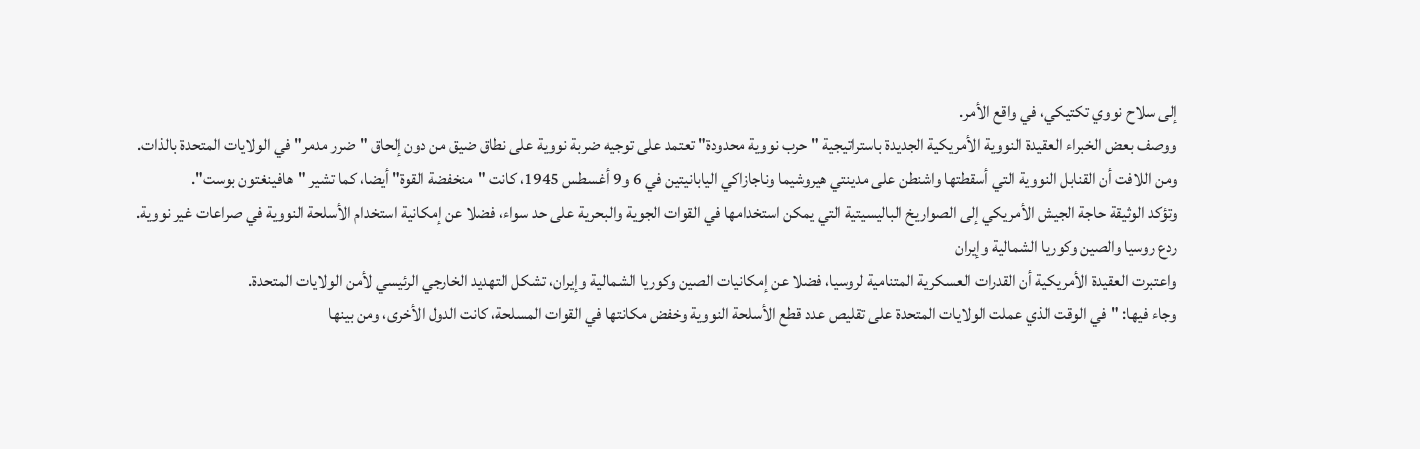إلى سلاح نووي تكتيكي، في واقع الأمر.
ووصف بعض الخبراء العقيدة النووية الأمريكية الجديدة باستراتيجية "حرب نووية محدودة" تعتمد على توجيه ضربة نووية على نطاق ضيق من دون إلحاق "ضرر مدمر" في الولايات المتحدة بالذات.
ومن اللافت أن القنابل النووية التي أسقطتها واشنطن على مدينتي هيروشيما وناجازاكي اليابانيتين في 6 و9 أغسطس 1945، كانت "منخفضة القوة" أيضا، كما تشير "هافينغتون بوست".
وتؤكد الوثيقة حاجة الجيش الأمريكي إلى الصواريخ الباليسيتية التي يمكن استخدامها في القوات الجوية والبحرية على حد سواء، فضلا عن إمكانية استخدام الأسلحة النووية في صراعات غير نووية.
ردع روسيا والصين وكوريا الشمالية وإيران
واعتبرت العقيدة الأمريكية أن القدرات العسكرية المتنامية لروسيا، فضلا عن إمكانيات الصين وكوريا الشمالية وإيران، تشكل التهديد الخارجي الرئيسي لأمن الولايات المتحدة.
وجاء فيها: "في الوقت الذي عملت الولايات المتحدة على تقليص عدد قطع الأسلحة النووية وخفض مكانتها في القوات المسلحة، كانت الدول الأخرى، ومن بينها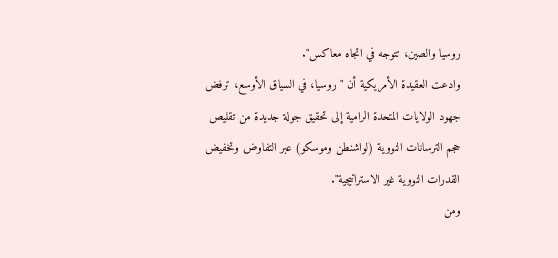روسيا والصين، تتوجه في اتجاه معاكس".
وادعت العقيدة الأمريكية أن "روسيا، في السياق الأوسع، ترفض جهود الولايات المتحدة الرامية إلى تحقيق جولة جديدة من تقليص حجم الترسانات النووية (لواشنطن وموسكو) عبر التفاوض وتخفيض القدرات النووية غير الاستراتيجية".
ومن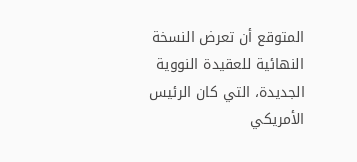المتوقع أن تعرض النسخة النهائية للعقيدة النووية الجديدة، التي كان الرئيس الأمريكي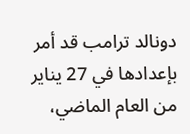دونالد ترامب قد أمر بإعدادها في 27 يناير من العام الماضي،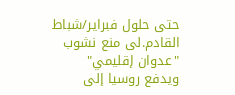حتى حلول فبراير/شباط القادم.لى منع نشوب "عدوان إقليمي" ويدفع روسيا إلى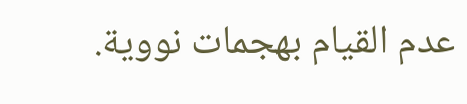عدم القيام بهجمات نووية.